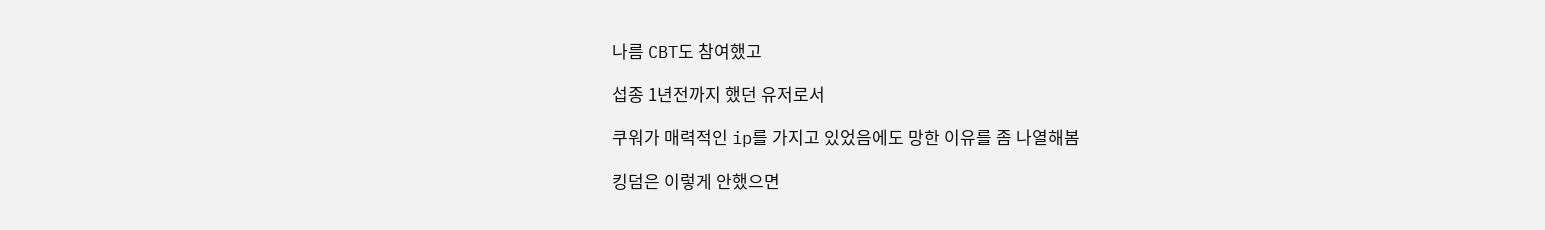나름 CBT도 참여했고

섭종 1년전까지 했던 유저로서

쿠워가 매력적인 ip를 가지고 있었음에도 망한 이유를 좀 나열해봄

킹덤은 이렇게 안했으면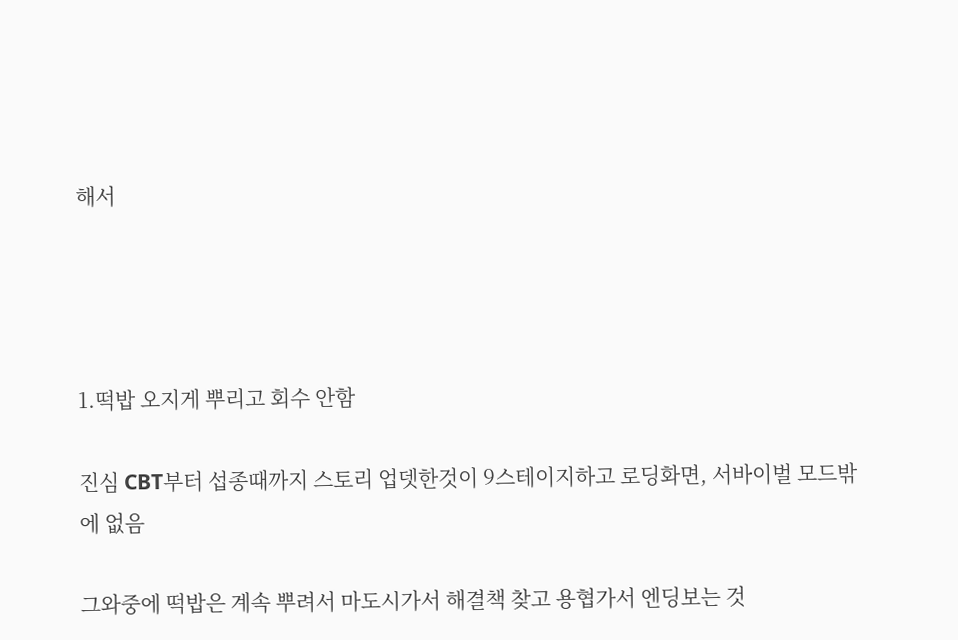해서




1.떡밥 오지게 뿌리고 회수 안함

진심 CBT부터 섭종때까지 스토리 업뎃한것이 9스테이지하고 로딩화면, 서바이벌 모드밖에 없음

그와중에 떡밥은 계속 뿌려서 마도시가서 해결책 찾고 용협가서 엔딩보는 것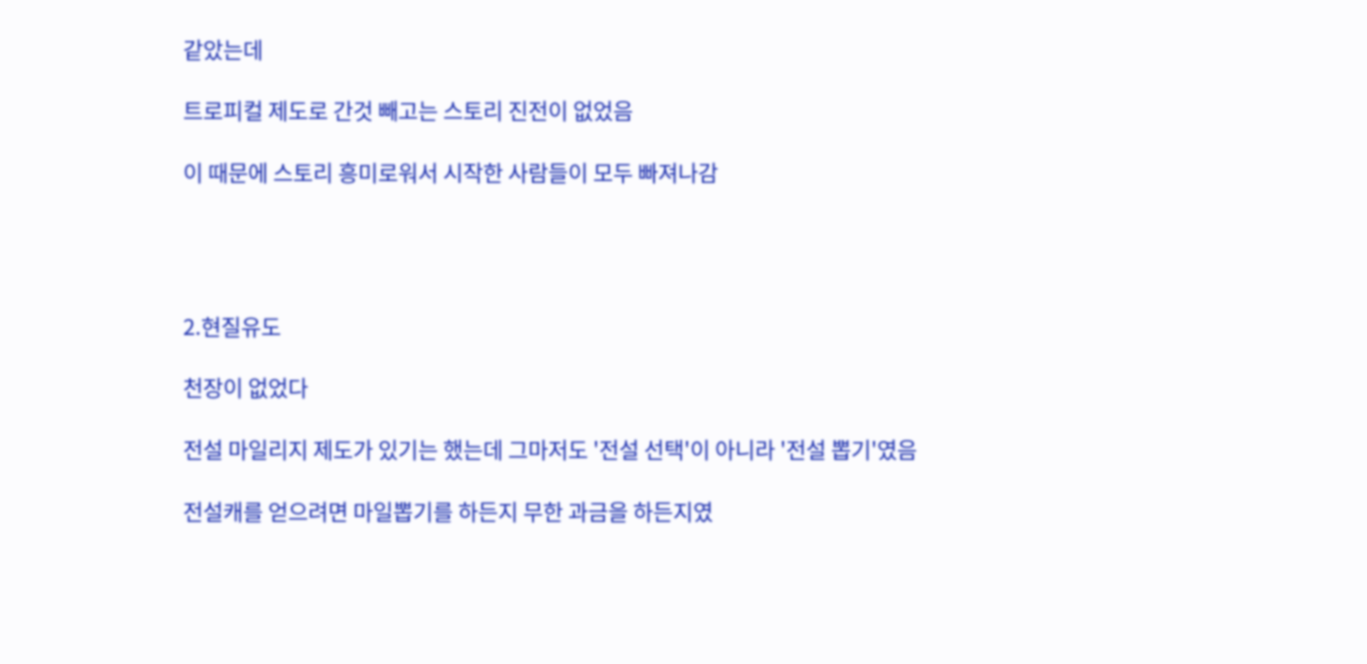같았는데

트로피컬 제도로 간것 빼고는 스토리 진전이 없었음

이 때문에 스토리 흥미로워서 시작한 사람들이 모두 빠져나감




2.현질유도

천장이 없었다

전설 마일리지 제도가 있기는 했는데 그마저도 '전설 선택'이 아니라 '전설 뽑기'였음

전설캐를 얻으려면 마일뽑기를 하든지 무한 과금을 하든지였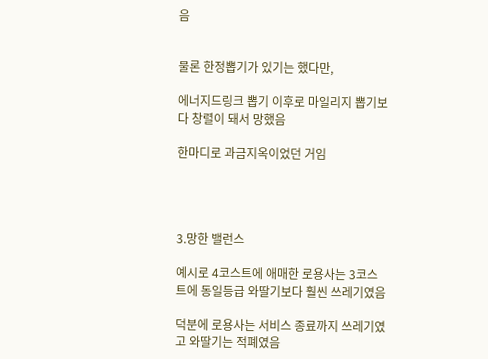음


물론 한정뽑기가 있기는 했다만,

에너지드링크 뽑기 이후로 마일리지 뽑기보다 창렬이 돼서 망했음

한마디로 과금지옥이었던 거임




3.망한 밸런스

예시로 4코스트에 애매한 로용사는 3코스트에 동일등급 와딸기보다 훨씬 쓰레기였음

덕분에 로용사는 서비스 종료까지 쓰레기였고 와딸기는 적폐였음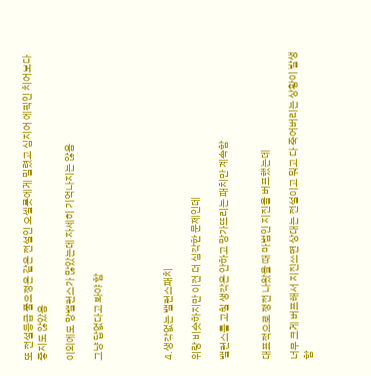또 전설등급 풀요정은 같은 전설인 오셀롯에게 밀렸고 심지어 에픽인 치어보다 좋지도 않았음

이외에도 망밸런스가 많았는데 자세히 기억나지는 않음

그냥 답없다고 봐야 함




4.생각없는 밸런스패치

위랑 비슷하지만 이건 더 심각한 문제인데

밸런스를 고칠 생각은 안하고 망가뜨리는 패치만 계속함


대표적으로 정전 나왔을 때 마법인 지진을 버프했는데

너무 크게 버프해서 지진쓰면 상대는 전설이고 뭐고 다 죽어버리는 상황이 발생함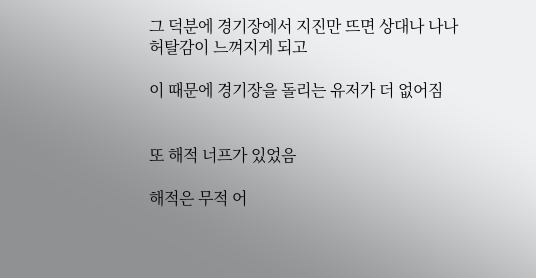그 덕분에 경기장에서 지진만 뜨면 상대나 나나 허탈감이 느껴지게 되고

이 때문에 경기장을 돌리는 유저가 더 없어짐


또 해적 너프가 있었음

해적은 무적 어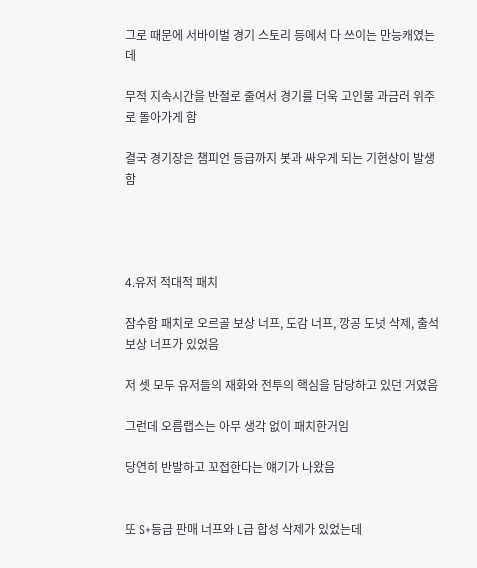그로 때문에 서바이벌 경기 스토리 등에서 다 쓰이는 만능캐였는데

무적 지속시간을 반절로 줄여서 경기를 더욱 고인물 과금러 위주로 돌아가게 함

결국 경기장은 챔피언 등급까지 봇과 싸우게 되는 기현상이 발생함




4.유저 적대적 패치

잠수함 패치로 오르골 보상 너프, 도감 너프, 깡공 도넛 삭제, 출석 보상 너프가 있었음

저 셋 모두 유저들의 재화와 전투의 핵심을 담당하고 있던 거였음

그런데 오름랩스는 아무 생각 없이 패치한거임

당연히 반발하고 꼬접한다는 얘기가 나왔음


또 S+등급 판매 너프와 L급 합성 삭제가 있었는데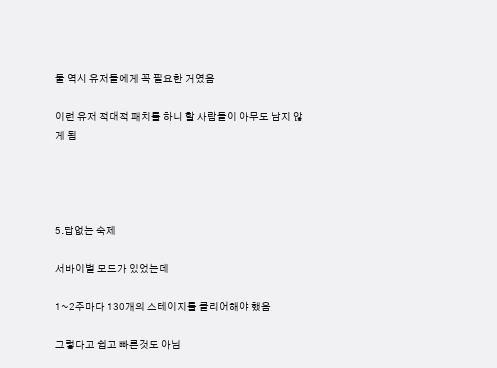둘 역시 유저들에게 꼭 필요한 거였음

이런 유저 적대적 패치를 하니 할 사람들이 아무도 남지 않게 됨




5.답없는 숙제

서바이벌 모드가 있었는데

1~2주마다 130개의 스테이지를 클리어해야 했음

그렇다고 쉽고 빠른것도 아님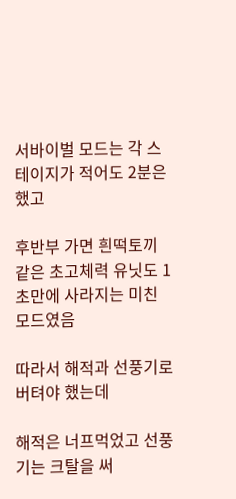서바이벌 모드는 각 스테이지가 적어도 2분은 했고

후반부 가면 흰떡토끼 같은 초고체력 유닛도 1초만에 사라지는 미친 모드였음

따라서 해적과 선풍기로 버텨야 했는데

해적은 너프먹었고 선풍기는 크탈을 써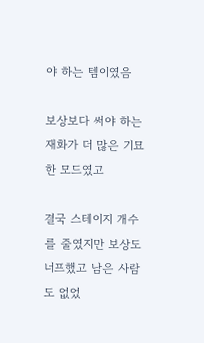야 하는 템이였음

보상보다 써야 하는 재화가 더 많은 기묘한 모드였고

결국 스테이지 개수를 줄였지만 보상도 너프했고 남은 사람도 없었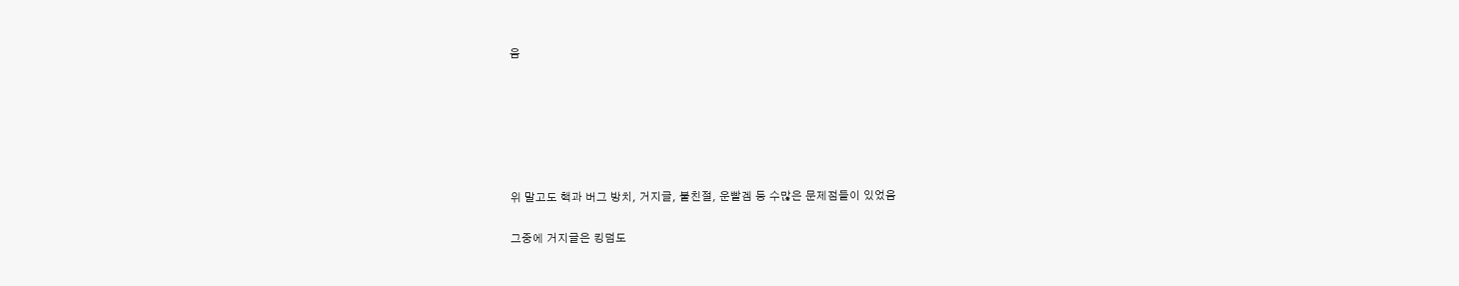음






위 말고도 핵과 버그 방치, 거지글, 불친절, 운빨겜 등 수많은 문제점들이 있었음

그중에 거지글은 킹덤도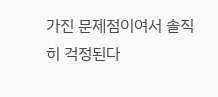가진 문제점이여서 솔직히 걱정된다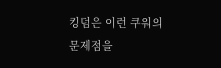킹덤은 이런 쿠워의 문제점을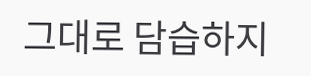그대로 담습하지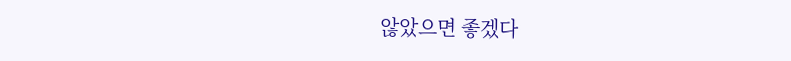않았으면 좋겠다